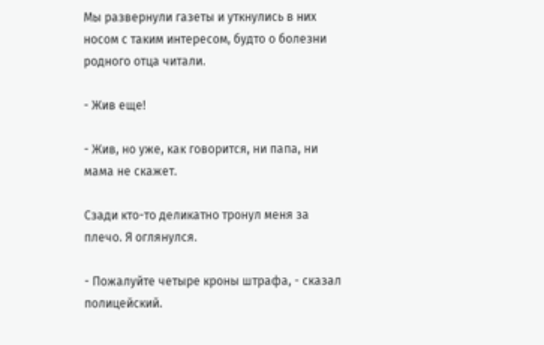Мы развернули газеты и уткнулись в них носом с таким интересом, будто о болезни родного отца читали.

- Жив еще!

- Жив, но уже, как говорится, ни папа, ни мама не скажет.

Сзади кто-то деликатно тронул меня за плечо. Я оглянулся.

- Пожалуйте четыре кроны штрафа, - сказал полицейский.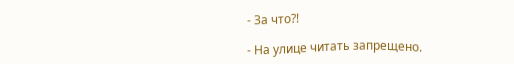- За что?!

- На улице читать запрещено.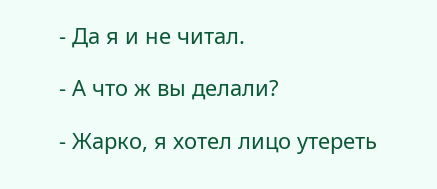- Да я и не читал.

- А что ж вы делали?

- Жарко, я хотел лицо утереть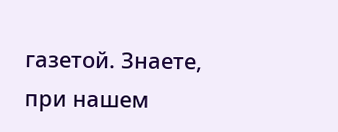газетой. Знаете, при нашем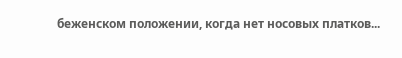беженском положении, когда нет носовых платков...